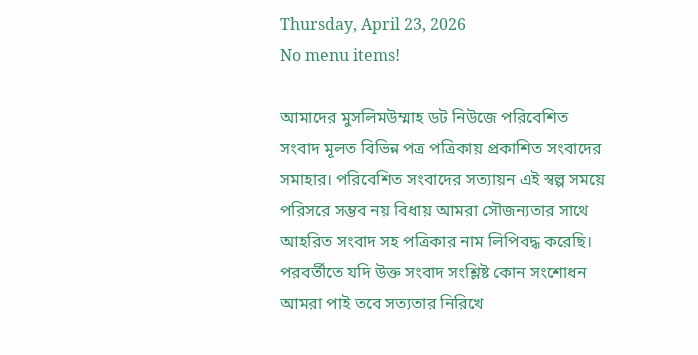Thursday, April 23, 2026
No menu items!

আমাদের মুসলিমউম্মাহ ডট নিউজে পরিবেশিত সংবাদ মূলত বিভিন্ন পত্র পত্রিকায় প্রকাশিত সংবাদের সমাহার। পরিবেশিত সংবাদের সত্যায়ন এই স্বল্প সময়ে পরিসরে সম্ভব নয় বিধায় আমরা সৌজন্যতার সাথে আহরিত সংবাদ সহ পত্রিকার নাম লিপিবদ্ধ করেছি। পরবর্তীতে যদি উক্ত সংবাদ সংশ্লিষ্ট কোন সংশোধন আমরা পাই তবে সত্যতার নিরিখে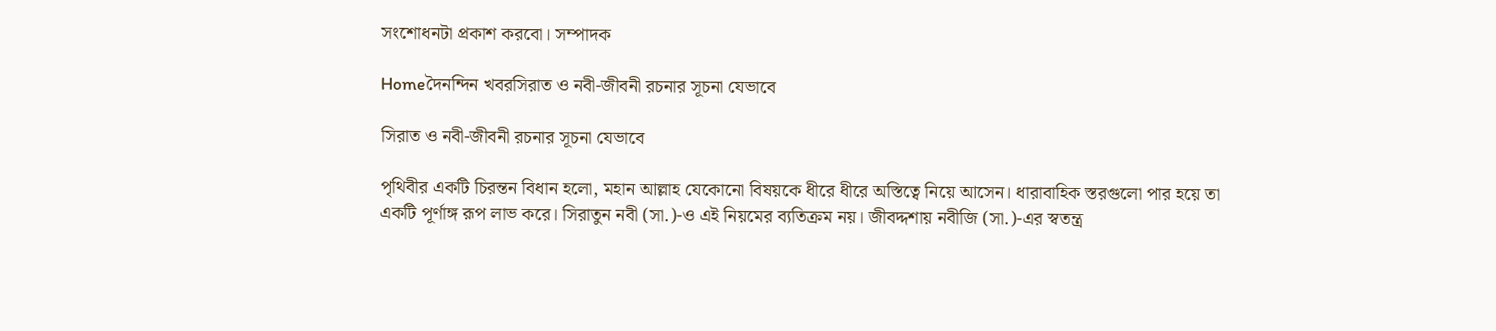সংশোধনটা প্রকাশ করবো। সম্পাদক

Homeদৈনন্দিন খবরসিরাত ও নবী-জীবনী রচনার সূচনা যেভাবে

সিরাত ও নবী-জীবনী রচনার সূচনা যেভাবে

পৃথিবীর একটি চিরন্তন বিধান হলো, মহান আল্লাহ যেকোনো বিষয়কে ধীরে ধীরে অস্তিত্বে নিয়ে আসেন। ধারাবাহিক স্তরগুলো পার হয়ে তা একটি পূর্ণাঙ্গ রূপ লাভ করে। সিরাতুন নবী (সা.)-ও এই নিয়মের ব্যতিক্রম নয়। জীবদ্দশায় নবীজি (সা.)-এর স্বতন্ত্র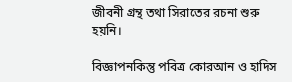জীবনী গ্রন্থ তথা সিরাতের রচনা শুরু হয়নি।

বিজ্ঞাপনকিন্তু পবিত্র কোরআন ও হাদিস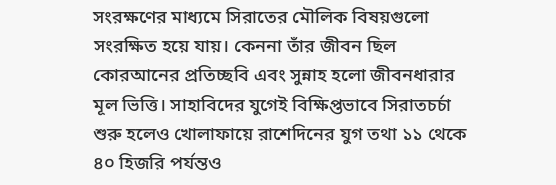সংরক্ষণের মাধ্যমে সিরাতের মৌলিক বিষয়গুলো সংরক্ষিত হয়ে যায়। কেননা তাঁর জীবন ছিল কোরআনের প্রতিচ্ছবি এবং সুন্নাহ হলো জীবনধারার মূল ভিত্তি। সাহাবিদের যুগেই বিক্ষিপ্তভাবে সিরাতচর্চা শুরু হলেও খোলাফায়ে রাশেদিনের যুগ তথা ১১ থেকে ৪০ হিজরি পর্যন্তও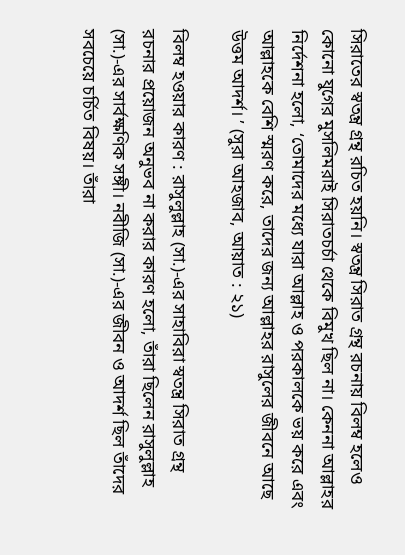সিরাতের স্বতন্ত্র গ্রন্থ রচিত হয়নি। স্বতন্ত্র সিরাত গ্রন্থ রচনায় বিলম্ব হলেও কোনো যুগের মুসলিমরাই সিরাতচর্চা থেকে বিমুখ ছিল না। কেননা আল্লাহর নির্দেশনা হলো, ‘তোমাদের মধ্যে যারা আল্লাহ ও পরকালকে ভয় করে এবং আল্লাহকে বেশি স্মরণ করে, তাদের জন্য আল্লাহর রাসুলের জীবনে আছে উত্তম আদর্শ। ’ (সুরা আহজাব, আয়াত : ২১)

বিলম্ব হওয়ার কারণ : রাসুলুল্লাহ (সা.)-এর সাহাবিরা স্বতন্ত্র সিরাত গ্রন্থ রচনার প্রয়োজন অনুভব না করার কারণ হলো, তাঁরা ছিলেন রাসুলুল্লাহ (সা.)-এর সার্বক্ষণিক সঙ্গী। নবীজি (সা.)-এর জীবন ও আদর্শ ছিল তাঁদের সবচেয়ে চর্চিত বিষয়। তাঁরা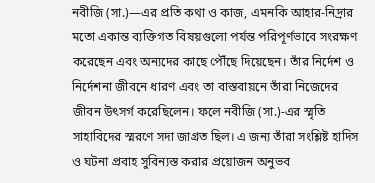নবীজি (সা.)—এর প্রতি কথা ও কাজ, এমনকি আহার-নিদ্রার মতো একান্ত ব্যক্তিগত বিষয়গুলো পর্যন্ত পরিপূর্ণভাবে সংরক্ষণ করেছেন এবং অন্যদের কাছে পৌঁছে দিয়েছেন। তাঁর নির্দেশ ও নির্দেশনা জীবনে ধারণ এবং তা বাস্তবায়নে তাঁরা নিজেদের জীবন উৎসর্গ করেছিলেন। ফলে নবীজি (সা.)-এর স্মৃতি সাহাবিদের স্মরণে সদা জাগ্রত ছিল। এ জন্য তাঁরা সংশ্লিষ্ট হাদিস ও ঘটনা প্রবাহ সুবিন্যস্ত করার প্রয়োজন অনুভব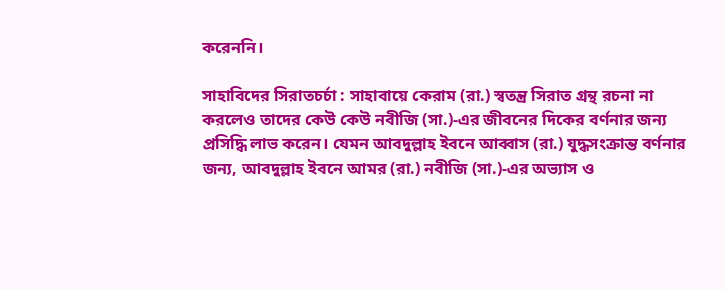করেননি।

সাহাবিদের সিরাতচর্চা : সাহাবায়ে কেরাম (রা.) স্বতন্ত্র সিরাত গ্রন্থ রচনা না করলেও তাদের কেউ কেউ নবীজি (সা.)-এর জীবনের দিকের বর্ণনার জন্য প্রসিদ্ধি লাভ করেন। যেমন আবদুল্লাহ ইবনে আব্বাস (রা.) যুদ্ধসংক্রান্ত বর্ণনার জন্য, আবদুল্লাহ ইবনে আমর (রা.) নবীজি (সা.)-এর অভ্যাস ও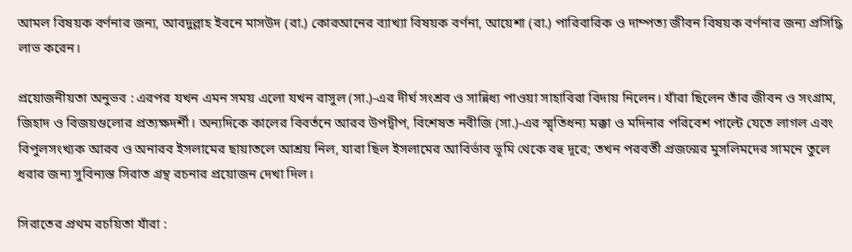আমল বিষয়ক বর্ণনার জন্য, আবদুল্লাহ ইবনে মাসউদ (রা.) কোরআনের ব্যাখ্যা বিষয়ক বর্ণনা, আয়েশা (রা.) পারিবারিক ও দাম্পত্য জীবন বিষয়ক বর্ণনার জন্য প্রসিদ্ধি লাভ করেন।

প্রয়োজনীয়তা অনুভব : এরপর যখন এমন সময় এলো যখন রাসুল (সা.)-এর দীর্ঘ সংশ্রব ও সান্নিধ্য পাওয়া সাহাবিরা বিদায় নিলেন। যাঁরা ছিলেন তাঁর জীবন ও সংগ্রাম, জিহাদ ও বিজয়গুলোর প্রত্যক্ষদর্শী। অন্যদিকে কালের বিবর্তনে আরব উপদ্বীপ, বিশেষত নবীজি (সা.)-এর স্মৃতিধন্য মক্কা ও মদিনার পরিবেশ পাল্টে যেতে লাগল এবং বিপুলসংখ্যক আরব ও অনারব ইসলামের ছায়াতলে আশ্রয় নিল, যারা ছিল ইসলামের আবির্ভাব ভূমি থেকে বহু দূরে; তখন পরবর্তী প্রজন্মের মুসলিমদের সামনে তুলে ধরার জন্য সুবিন্যস্ত সিরাত গ্রন্থ রচনার প্রয়োজন দেখা দিল।

সিরাতের প্রথম রচয়িতা যাঁরা :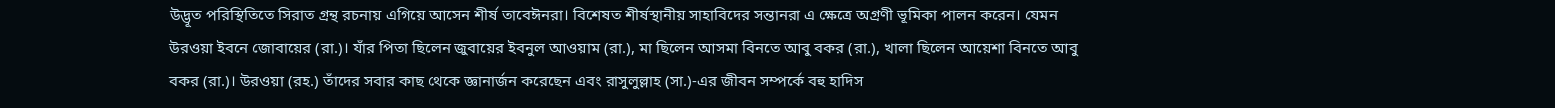উদ্ভূত পরিস্থিতিতে সিরাত গ্রন্থ রচনায় এগিয়ে আসেন শীর্ষ তাবেঈনরা। বিশেষত শীর্ষস্থানীয় সাহাবিদের সন্তানরা এ ক্ষেত্রে অগ্রণী ভূমিকা পালন করেন। যেমন উরওয়া ইবনে জোবায়ের (রা.)। যাঁর পিতা ছিলেন জুবায়ের ইবনুল আওয়াম (রা.), মা ছিলেন আসমা বিনতে আবু বকর (রা.), খালা ছিলেন আয়েশা বিনতে আবু বকর (রা.)। উরওয়া (রহ.) তাঁদের সবার কাছ থেকে জ্ঞানার্জন করেছেন এবং রাসুলুল্লাহ (সা.)-এর জীবন সম্পর্কে বহু হাদিস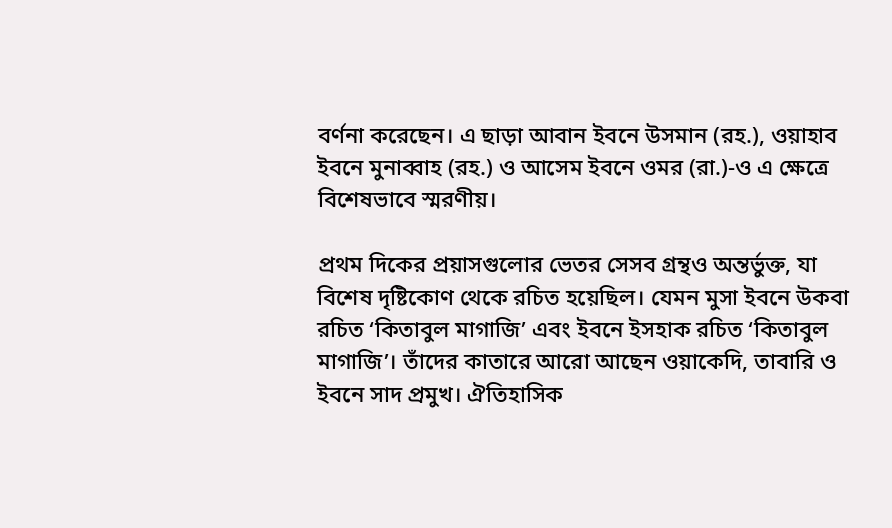বর্ণনা করেছেন। এ ছাড়া আবান ইবনে উসমান (রহ.), ওয়াহাব ইবনে মুনাব্বাহ (রহ.) ও আসেম ইবনে ওমর (রা.)-ও এ ক্ষেত্রে বিশেষভাবে স্মরণীয়।

প্রথম দিকের প্রয়াসগুলোর ভেতর সেসব গ্রন্থও অন্তর্ভুক্ত, যা বিশেষ দৃষ্টিকোণ থেকে রচিত হয়েছিল। যেমন মুসা ইবনে উকবা রচিত ‘কিতাবুল মাগাজি’ এবং ইবনে ইসহাক রচিত ‘কিতাবুল মাগাজি’। তাঁদের কাতারে আরো আছেন ওয়াকেদি, তাবারি ও ইবনে সাদ প্রমুখ। ঐতিহাসিক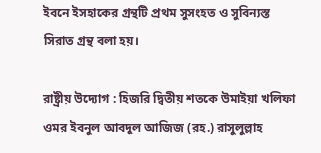ইবনে ইসহাকের গ্রন্থটি প্রথম সুসংহত ও সুবিন্যস্ত সিরাত গ্রন্থ বলা হয়।

রাষ্ট্রীয় উদ্যোগ : হিজরি দ্বিতীয় শতকে উমাইয়া খলিফা ওমর ইবনুল আবদুল আজিজ (রহ.) রাসুলুল্লাহ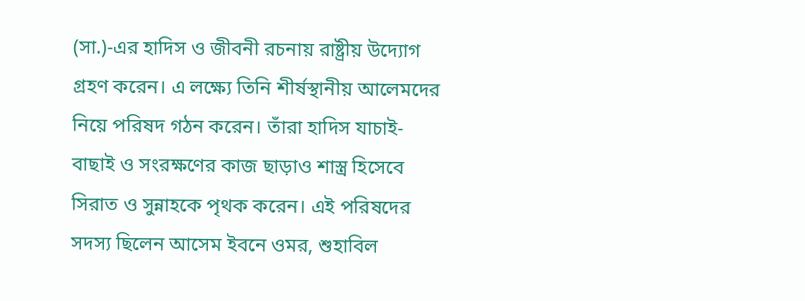(সা.)-এর হাদিস ও জীবনী রচনায় রাষ্ট্রীয় উদ্যোগ গ্রহণ করেন। এ লক্ষ্যে তিনি শীর্ষস্থানীয় আলেমদের নিয়ে পরিষদ গঠন করেন। তাঁরা হাদিস যাচাই-বাছাই ও সংরক্ষণের কাজ ছাড়াও শাস্ত্র হিসেবে সিরাত ও সুন্নাহকে পৃথক করেন। এই পরিষদের সদস্য ছিলেন আসেম ইবনে ওমর, শুহাবিল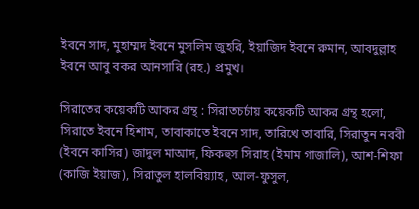ইবনে সাদ, মুহাম্মদ ইবনে মুসলিম জুহরি, ইয়াজিদ ইবনে রুমান, আবদুল্লাহ ইবনে আবু বকর আনসারি (রহ.) প্রমুখ।

সিরাতের কয়েকটি আকর গ্রন্থ : সিরাতচর্চায় কয়েকটি আকর গ্রন্থ হলো, সিরাতে ইবনে হিশাম, তাবাকাতে ইবনে সাদ, তারিখে তাবারি, সিরাতুন নববী (ইবনে কাসির) জাদুল মাআদ, ফিকহুস সিরাহ (ইমাম গাজালি), আশ-শিফা (কাজি ইয়াজ), সিরাতুল হালবিয়্যাহ, আল-ফুসুল,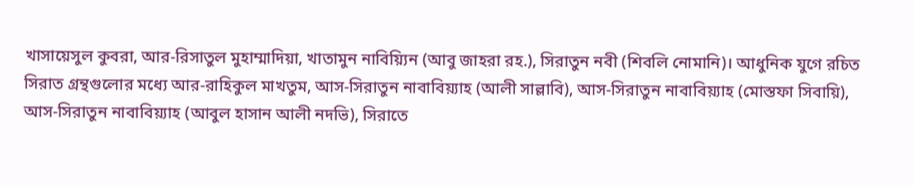খাসায়েসুল কুবরা, আর-রিসাতুল মুহাম্মাদিয়া, খাতামুন নাবিয়্যিন (আবু জাহরা রহ.), সিরাতুন নবী (শিবলি নোমানি)। আধুনিক যুগে রচিত সিরাত গ্রন্থগুলোর মধ্যে আর-রাহিকুল মাখতুম, আস-সিরাতুন নাবাবিয়্যাহ (আলী সাল্লাবি), আস-সিরাতুন নাবাবিয়্যাহ (মোস্তফা সিবায়ি), আস-সিরাতুন নাবাবিয়্যাহ (আবুল হাসান আলী নদভি), সিরাতে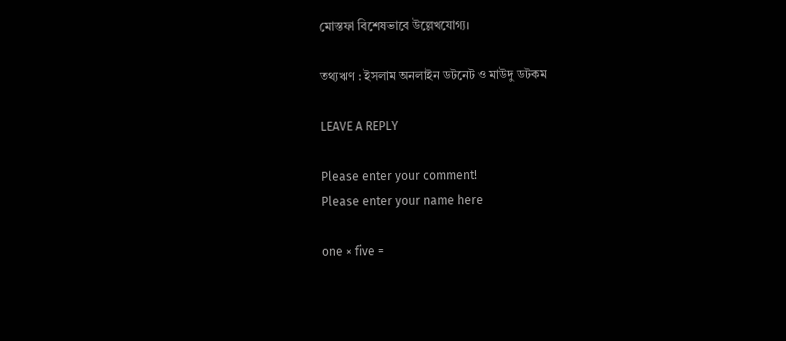মোস্তফা বিশেষভাবে উল্লেখযোগ্য।

তথ্যঋণ : ইসলাম অনলাইন ডটনেট ও মাউদু ডটকম

LEAVE A REPLY

Please enter your comment!
Please enter your name here

one × five =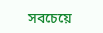সবচেয়ে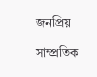জনপ্রিয়

সাম্প্রতিক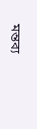মন্তব্য